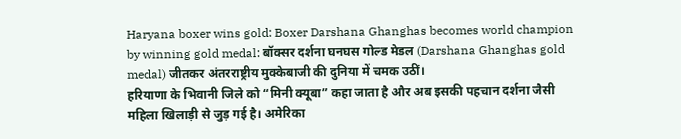Haryana boxer wins gold: Boxer Darshana Ghanghas becomes world champion by winning gold medal: बॉक्सर दर्शना घनघस गोल्ड मेडल (Darshana Ghanghas gold medal) जीतकर अंतरराष्ट्रीय मुक्केबाजी की दुनिया में चमक उठीं।
हरियाणा के भिवानी जिले को “मिनी क्यूबा” कहा जाता है और अब इसकी पहचान दर्शना जैसी महिला खिलाड़ी से जुड़ गई है। अमेरिका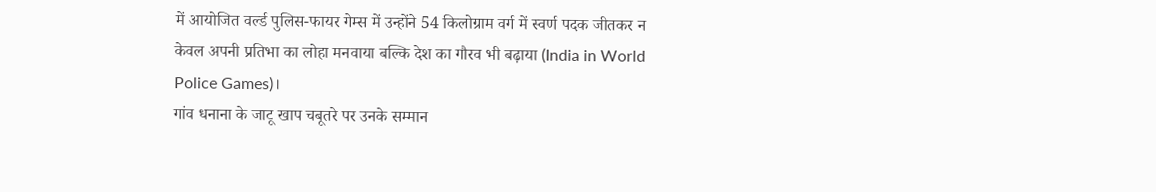में आयोजित वर्ल्ड पुलिस-फायर गेम्स में उन्होंने 54 किलोग्राम वर्ग में स्वर्ण पदक जीतकर न केवल अपनी प्रतिभा का लोहा मनवाया बल्कि देश का गौरव भी बढ़ाया (India in World Police Games)।
गांव धनाना के जाटू खाप चबूतरे पर उनके सम्मान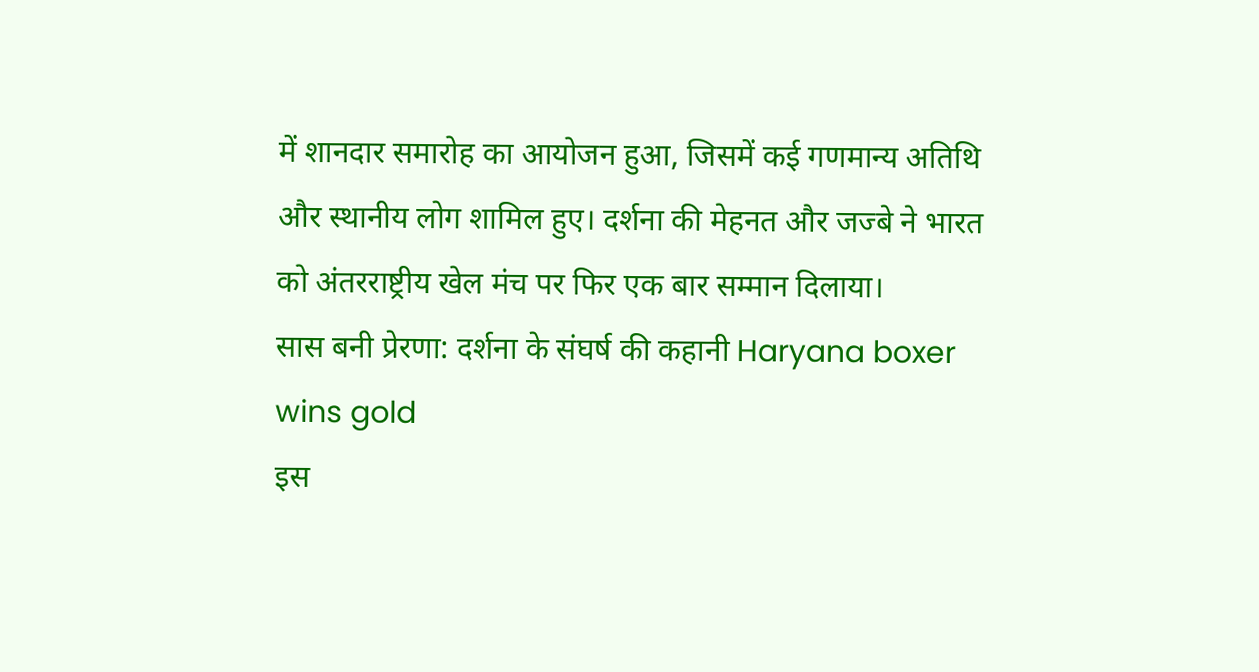में शानदार समारोह का आयोजन हुआ, जिसमें कई गणमान्य अतिथि और स्थानीय लोग शामिल हुए। दर्शना की मेहनत और जज्बे ने भारत को अंतरराष्ट्रीय खेल मंच पर फिर एक बार सम्मान दिलाया।
सास बनी प्रेरणा: दर्शना के संघर्ष की कहानी Haryana boxer wins gold
इस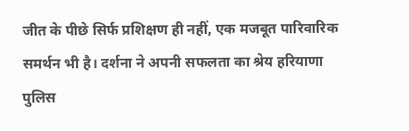जीत के पीछे सिर्फ प्रशिक्षण ही नहीं, एक मजबूत पारिवारिक समर्थन भी है। दर्शना ने अपनी सफलता का श्रेय हरियाणा पुलिस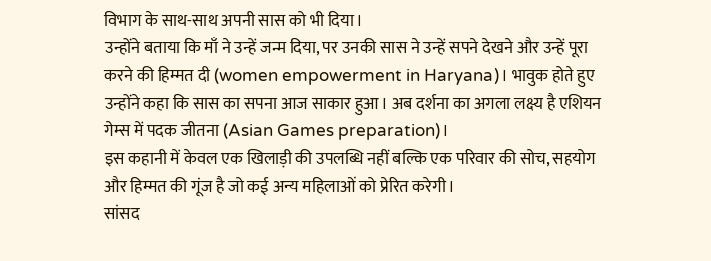विभाग के साथ-साथ अपनी सास को भी दिया।
उन्होंने बताया कि माँ ने उन्हें जन्म दिया, पर उनकी सास ने उन्हें सपने देखने और उन्हें पूरा करने की हिम्मत दी (women empowerment in Haryana)। भावुक होते हुए उन्होंने कहा कि सास का सपना आज साकार हुआ। अब दर्शना का अगला लक्ष्य है एशियन गेम्स में पदक जीतना (Asian Games preparation)।
इस कहानी में केवल एक खिलाड़ी की उपलब्धि नहीं बल्कि एक परिवार की सोच, सहयोग और हिम्मत की गूंज है जो कई अन्य महिलाओं को प्रेरित करेगी।
सांसद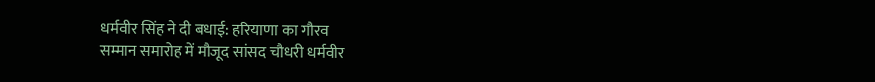धर्मवीर सिंह ने दी बधाई: हरियाणा का गौरव
सम्मान समारोह में मौजूद सांसद चौधरी धर्मवीर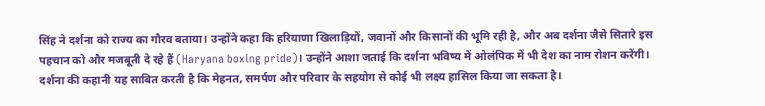सिंह ने दर्शना को राज्य का गौरव बताया। उन्होंने कहा कि हरियाणा खिलाड़ियों, जवानों और किसानों की भूमि रही है, और अब दर्शना जैसे सितारे इस पहचान को और मजबूती दे रहे हैं (Haryana boxing pride)। उन्होंने आशा जताई कि दर्शना भविष्य में ओलंपिक में भी देश का नाम रोशन करेंगी।
दर्शना की कहानी यह साबित करती है कि मेहनत, समर्पण और परिवार के सहयोग से कोई भी लक्ष्य हासिल किया जा सकता है।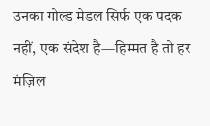उनका गोल्ड मेडल सिर्फ एक पदक नहीं, एक संदेश है—हिम्मत है तो हर मंज़िल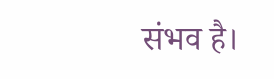संभव है।